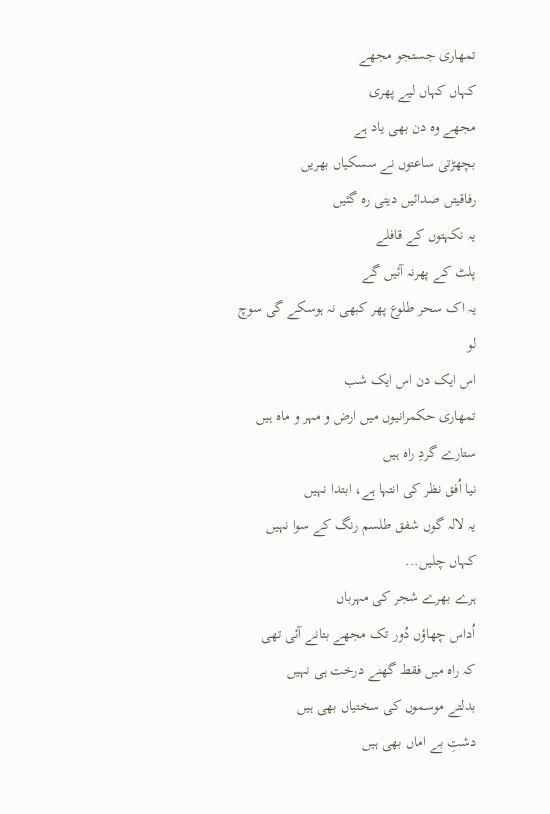تمھاری جستجو مجھے
کہاں کہاں لیے پھری
مجھے وہ دن بھی یاد ہے
بچھڑتی ساعتوں نے سسکیاں بھریں
رفاقیتں صدائیں دیتی رہ گئیں
یہ نکہتوں کے قافلے
پلٹ کے پھرنہ آئیں گے
یہ اک سحر طلوع پھر کبھی نہ ہوسکے گی سوچ لو
اس ایک دن اس ایک شب
تمھاری حکمرانیوں میں ارض و مہر و ماہ ہیں
ستارے گردِ راہ ہیں
نیا اُفق نظر کی انتہا ہے، ابتدا نہیں
یہ لالہ گوں شفق طلسم رنگ کے سوا نہیں
کہاں چلیں...
ہرے بھرے شجر کی مہرباں
اُداس چھاؤں دُور تک مجھے بتانے آئی تھی
کہ راہ میں فقط گھنے درخت ہی نہیں
بدلتے موسموں کی سختیاں بھی ہیں
دشتِ بے اماں بھی ہیں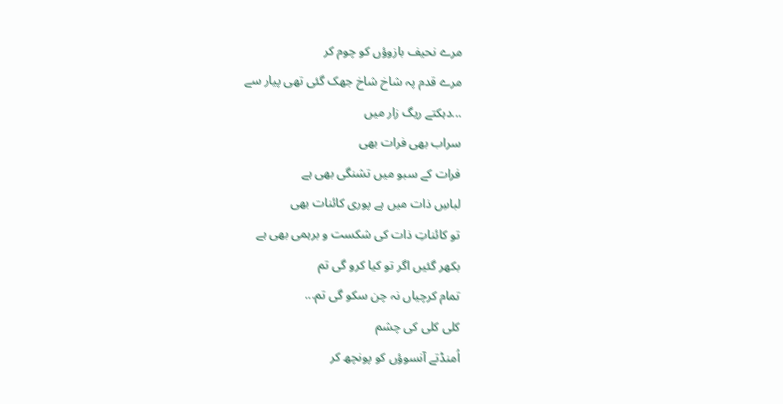مرے نحیف بازوؤں کو چوم کر
مرے قدم پہ شاخ شاخ جھک گئی تھی پیار سے
...دہکتے ریگ زار میں
سراب بھی فرات بھی
فرات کے سبو میں تشنگی بھی ہے
لباسِ ذات میں ہے پوری کائنات بھی
تو کائناتِ ذات کی شکست و برہمی بھی ہے
بکھر گئیں اگر تو کیا کرو گی تم
تمام کرچیاں نہ چن سکو گی تم...
کلی کلی کی چشم
اُمنڈتے آنسوؤں کو پونچھ کر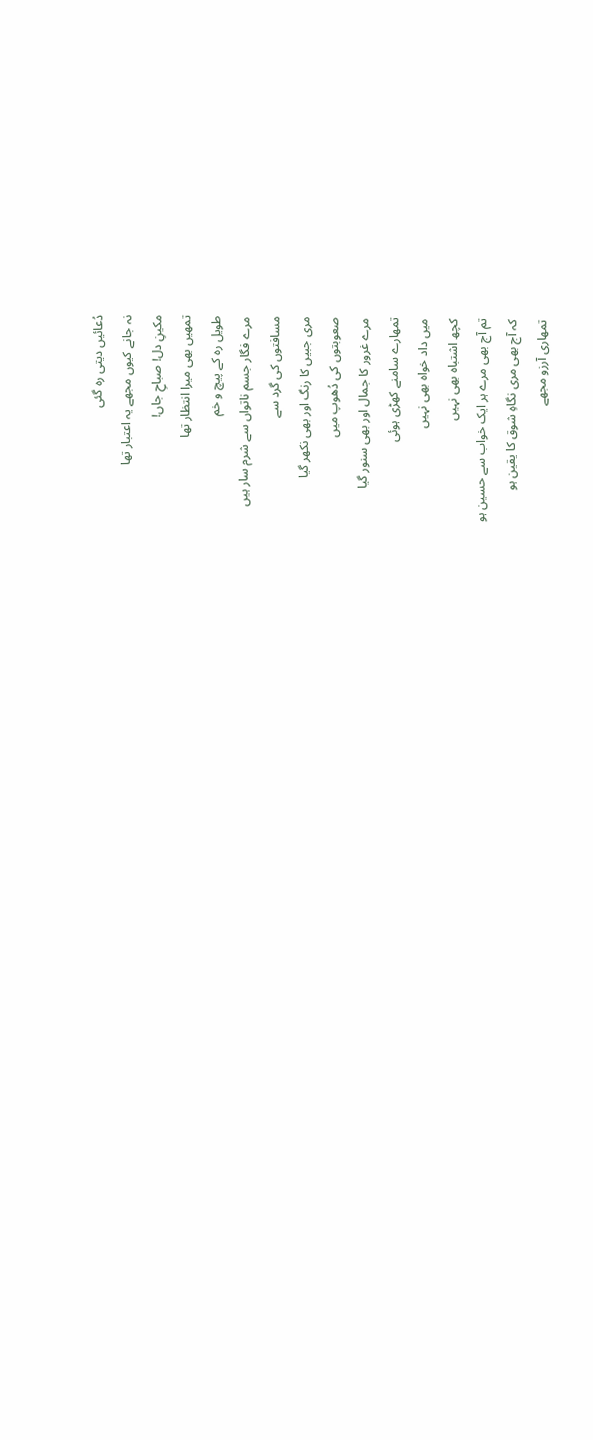دُعائیں دیتی رہ گئی
نہ جانے کیوں مجھے یہ اعتبار تھا
مکینِ دل! صباحِ جاں!
تمھیں بھی میرا انتظار تھا
طویل رہ کے پیچ و خم
مرے فگار جسم ناتواں سے شرم سار ہیں
مسافتوں کی گرد سے
مری جبیں کا رنگ اور بھی نکھر گیا
صعوبتوں کی دُھوپ میں
مرے غرور کا جمال اور بھی سنور گیا
تمھارے سامنے کھڑی ہوئی
میں داد خواہ بھی نہیں
کچھ اشتباہ بھی نہیں
تم آج بھی مرے ہر ایک خواب سے حسین ہو
کہ آج بھی مری نگاہِ شوق کا یقین ہو
تمھاری آرزو مجھے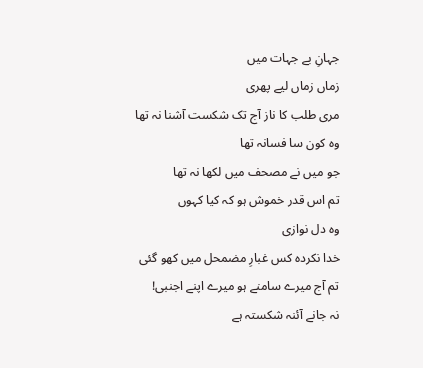جہانِ بے جہات میں
زماں زماں لیے پھری
مری طلب کا ناز آج تک شکست آشنا نہ تھا
وہ کون سا فسانہ تھا
جو میں نے مصحف میں لکھا نہ تھا
تم اس قدر خموش ہو کہ کیا کہوں
وہ دل نوازی
خدا نکردہ کس غبارِ مضمحل میں کھو گئی
تم آج میرے سامنے ہو میرے اپنے اجنبی!
نہ جانے آئنہ شکستہ ہے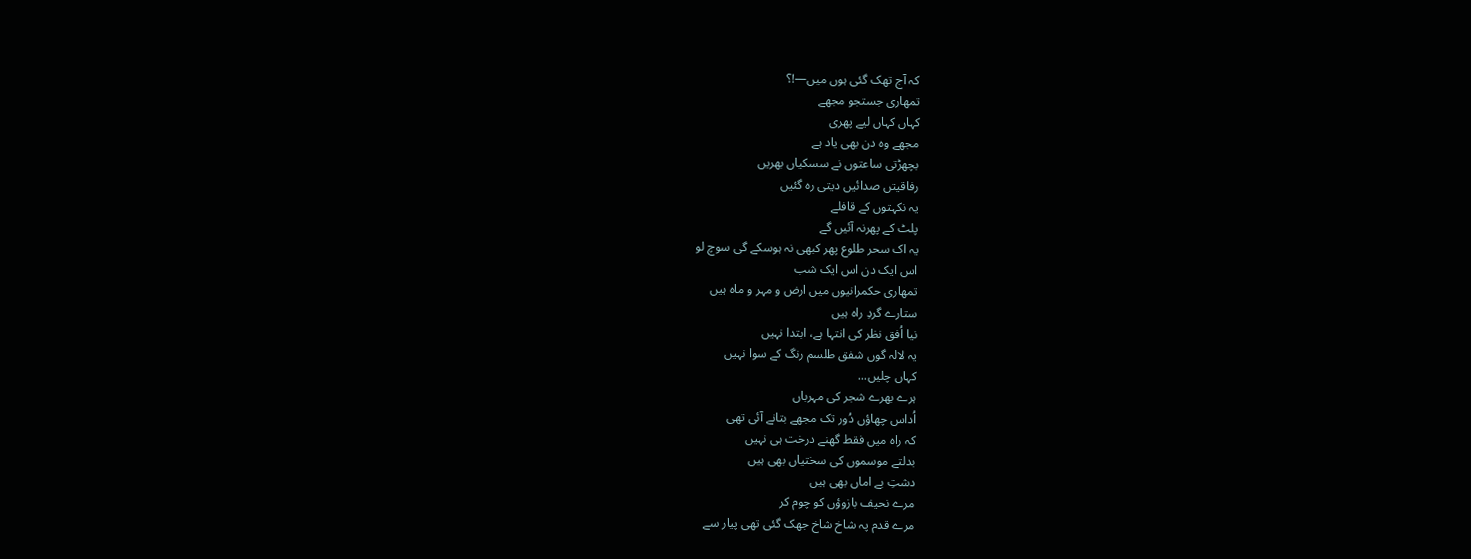کہ آج تھک گئی ہوں میں—!؟
تمھاری جستجو مجھے
کہاں کہاں لیے پھری
مجھے وہ دن بھی یاد ہے
بچھڑتی ساعتوں نے سسکیاں بھریں
رفاقیتں صدائیں دیتی رہ گئیں
یہ نکہتوں کے قافلے
پلٹ کے پھرنہ آئیں گے
یہ اک سحر طلوع پھر کبھی نہ ہوسکے گی سوچ لو
اس ایک دن اس ایک شب
تمھاری حکمرانیوں میں ارض و مہر و ماہ ہیں
ستارے گردِ راہ ہیں
نیا اُفق نظر کی انتہا ہے، ابتدا نہیں
یہ لالہ گوں شفق طلسم رنگ کے سوا نہیں
کہاں چلیں...
ہرے بھرے شجر کی مہرباں
اُداس چھاؤں دُور تک مجھے بتانے آئی تھی
کہ راہ میں فقط گھنے درخت ہی نہیں
بدلتے موسموں کی سختیاں بھی ہیں
دشتِ بے اماں بھی ہیں
مرے نحیف بازوؤں کو چوم کر
مرے قدم پہ شاخ شاخ جھک گئی تھی پیار سے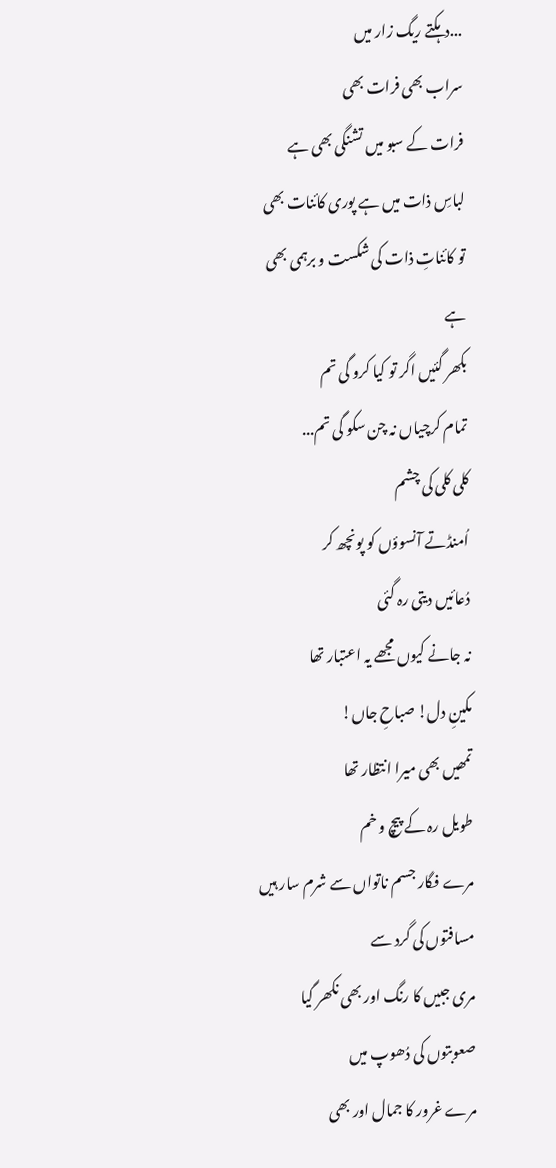...دہکتے ریگ زار میں
سراب بھی فرات بھی
فرات کے سبو میں تشنگی بھی ہے
لباسِ ذات میں ہے پوری کائنات بھی
تو کائناتِ ذات کی شکست و برہمی بھی ہے
بکھر گئیں اگر تو کیا کرو گی تم
تمام کرچیاں نہ چن سکو گی تم...
کلی کلی کی چشم
اُمنڈتے آنسوؤں کو پونچھ کر
دُعائیں دیتی رہ گئی
نہ جانے کیوں مجھے یہ اعتبار تھا
مکینِ دل! صباحِ جاں!
تمھیں بھی میرا انتظار تھا
طویل رہ کے پیچ و خم
مرے فگار جسم ناتواں سے شرم سار ہیں
مسافتوں کی گرد سے
مری جبیں کا رنگ اور بھی نکھر گیا
صعوبتوں کی دُھوپ میں
مرے غرور کا جمال اور بھی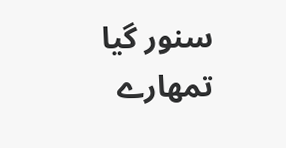سنور گیا
تمھارے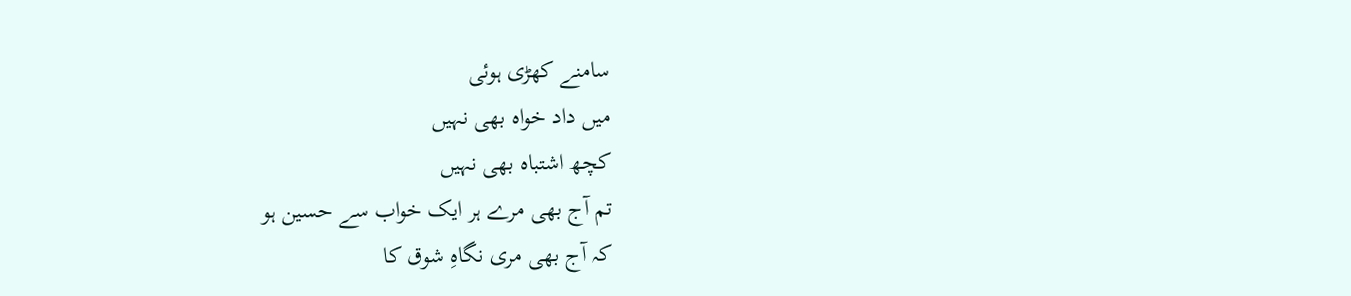سامنے کھڑی ہوئی
میں داد خواہ بھی نہیں
کچھ اشتباہ بھی نہیں
تم آج بھی مرے ہر ایک خواب سے حسین ہو
کہ آج بھی مری نگاہِ شوق کا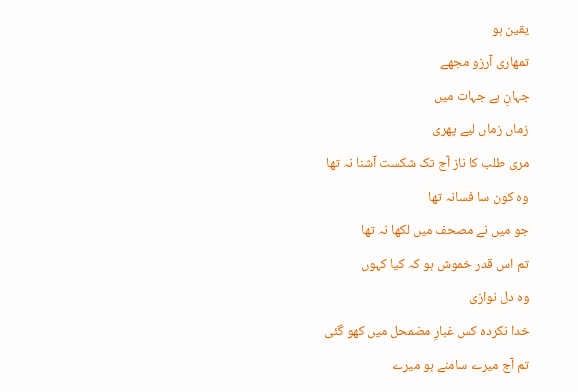یقین ہو
تمھاری آرزو مجھے
جہانِ بے جہات میں
زماں زماں لیے پھری
مری طلب کا ناز آج تک شکست آشنا نہ تھا
وہ کون سا فسانہ تھا
جو میں نے مصحف میں لکھا نہ تھا
تم اس قدر خموش ہو کہ کیا کہوں
وہ دل نوازی
خدا نکردہ کس غبارِ مضمحل میں کھو گئی
تم آج میرے سامنے ہو میرے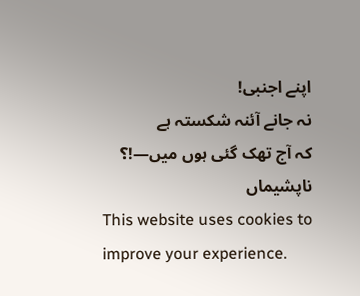اپنے اجنبی!
نہ جانے آئنہ شکستہ ہے
کہ آج تھک گئی ہوں میں—!؟
ناپشیماں
This website uses cookies to improve your experience.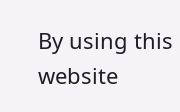By using this website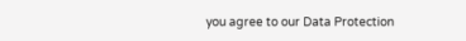you agree to our Data Protection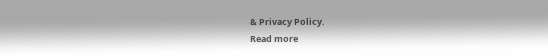& Privacy Policy.
Read more